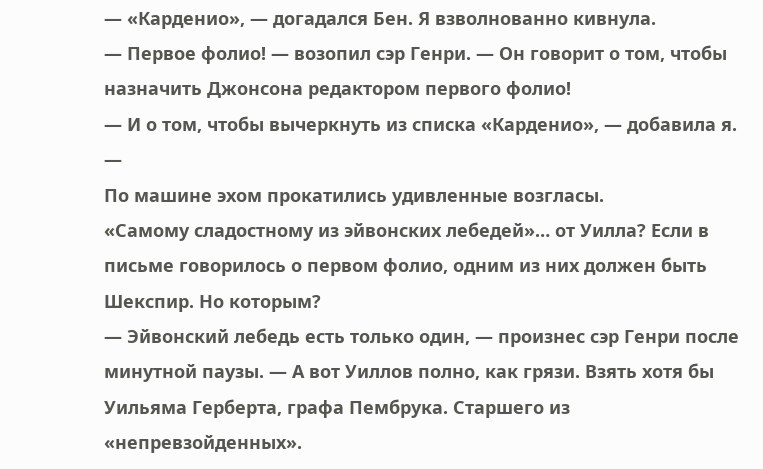— «Карденио», — догадался Бен. Я взволнованно кивнула.
— Первое фолио! — возопил сэр Генри. — Он говорит о том, чтобы назначить Джонсона редактором первого фолио!
— И о том, чтобы вычеркнуть из списка «Карденио», — добавила я.
—
По машине эхом прокатились удивленные возгласы.
«Самому сладостному из эйвонских лебедей»… от Уилла? Если в письме говорилось о первом фолио, одним из них должен быть Шекспир. Но которым?
— Эйвонский лебедь есть только один, — произнес сэр Генри после минутной паузы. — А вот Уиллов полно, как грязи. Взять хотя бы Уильяма Герберта, графа Пембрука. Старшего из «непревзойденных».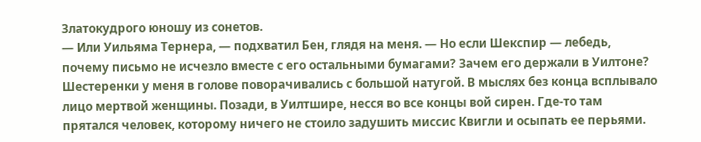Златокудрого юношу из сонетов.
— Или Уильяма Тернера, — подхватил Бен, глядя на меня. — Но если Шекспир — лебедь, почему письмо не исчезло вместе с его остальными бумагами? Зачем его держали в Уилтоне?
Шестеренки у меня в голове поворачивались с большой натугой. В мыслях без конца всплывало лицо мертвой женщины. Позади, в Уилтшире, несся во все концы вой сирен. Где-то там прятался человек, которому ничего не стоило задушить миссис Квигли и осыпать ее перьями.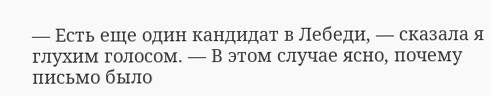— Есть еще один кандидат в Лебеди, — сказала я глухим голосом. — В этом случае ясно, почему письмо было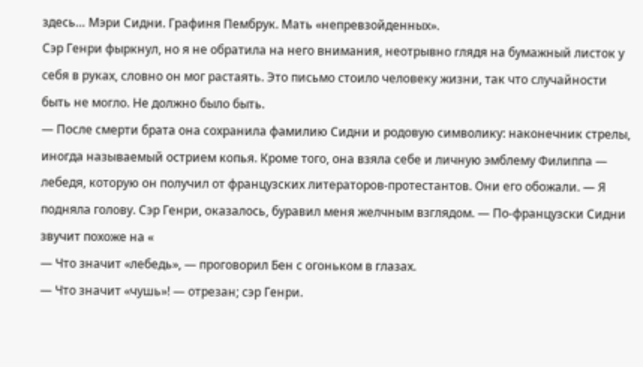здесь… Мэри Сидни. Графиня Пембрук. Мать «непревзойденных».
Сэр Генри фыркнул, но я не обратила на него внимания, неотрывно глядя на бумажный листок у себя в руках, словно он мог растаять. Это письмо стоило человеку жизни, так что случайности быть не могло. Не должно было быть.
— После смерти брата она сохранила фамилию Сидни и родовую символику: наконечник стрелы, иногда называемый острием копья. Кроме того, она взяла себе и личную эмблему Филиппа — лебедя, которую он получил от французских литераторов-протестантов. Они его обожали. — Я подняла голову. Сэр Генри, оказалось, буравил меня желчным взглядом. — По-французски Сидни звучит похоже на «
— Что значит «лебедь», — проговорил Бен с огоньком в глазах.
— Что значит «чушь»! — отрезан; сэр Генри.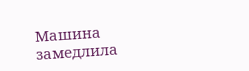Машина замедлила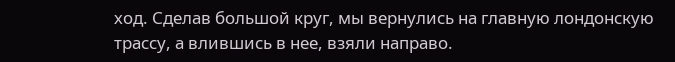ход. Сделав большой круг, мы вернулись на главную лондонскую трассу, а влившись в нее, взяли направо.